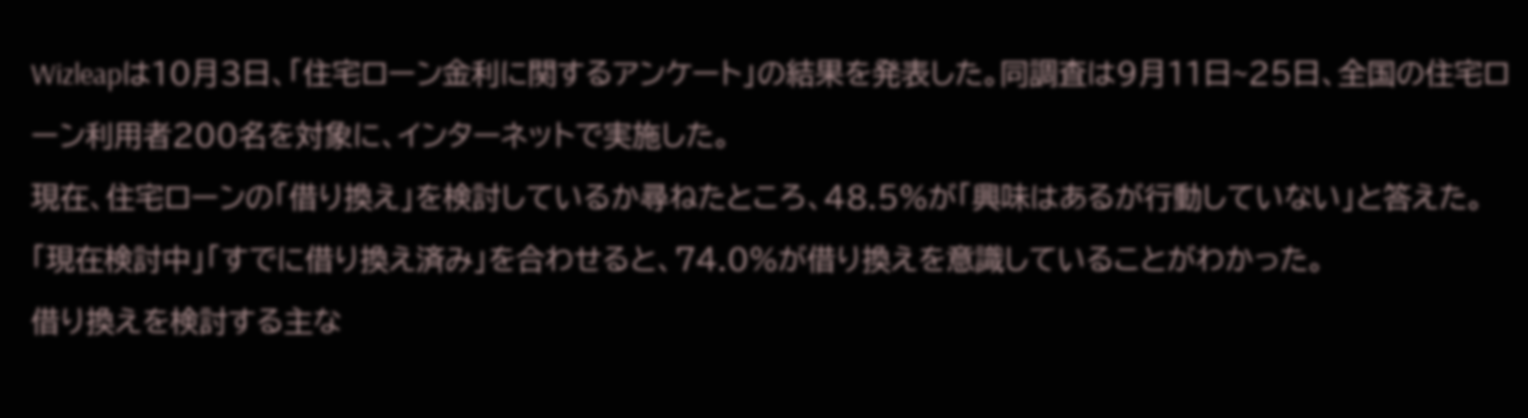Wizleapは10月3日、「住宅ローン金利に関するアンケート」の結果を発表した。同調査は9月11日~25日、全国の住宅ローン利用者200名を対象に、インターネットで実施した。
現在、住宅ローンの「借り換え」を検討しているか尋ねたところ、48.5%が「興味はあるが行動していない」と答えた。「現在検討中」「すでに借り換え済み」を合わせると、74.0%が借り換えを意識していることがわかった。
借り換えを検討する主な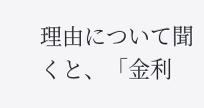理由について聞くと、「金利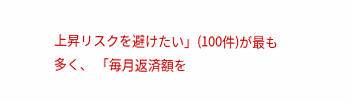上昇リスクを避けたい」(100件)が最も多く、 「毎月返済額を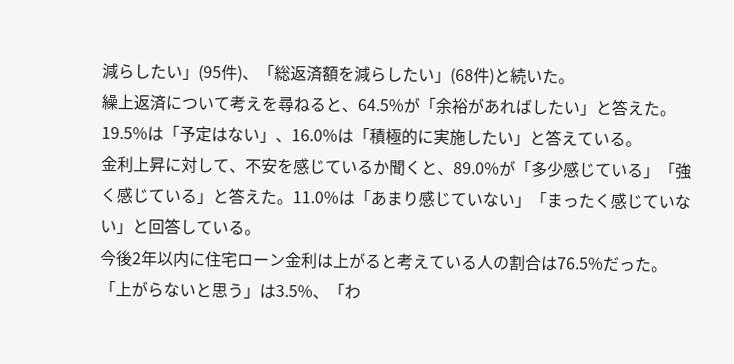減らしたい」(95件)、「総返済額を減らしたい」(68件)と続いた。
繰上返済について考えを尋ねると、64.5%が「余裕があればしたい」と答えた。19.5%は「予定はない」、16.0%は「積極的に実施したい」と答えている。
金利上昇に対して、不安を感じているか聞くと、89.0%が「多少感じている」「強く感じている」と答えた。11.0%は「あまり感じていない」「まったく感じていない」と回答している。
今後2年以内に住宅ローン金利は上がると考えている人の割合は76.5%だった。「上がらないと思う」は3.5%、「わ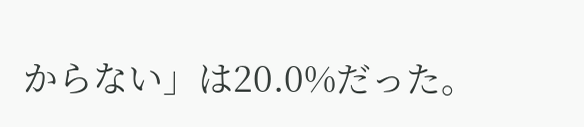からない」は20.0%だった。